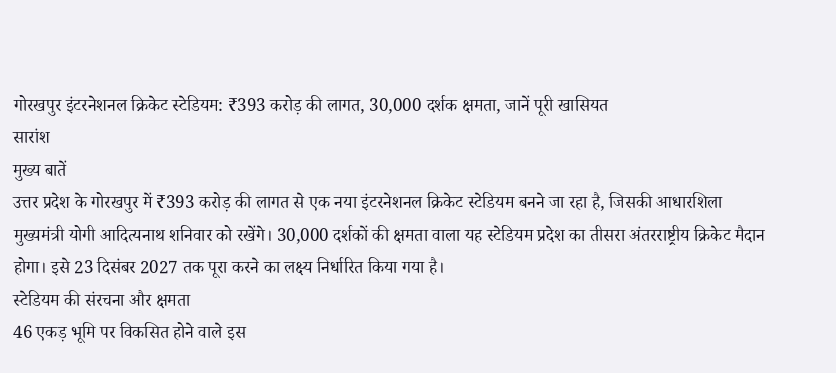गोरखपुर इंटरनेशनल क्रिकेट स्टेडियम: ₹393 करोड़ की लागत, 30,000 दर्शक क्षमता, जानें पूरी खासियत
सारांश
मुख्य बातें
उत्तर प्रदेश के गोरखपुर में ₹393 करोड़ की लागत से एक नया इंटरनेशनल क्रिकेट स्टेडियम बनने जा रहा है, जिसकी आधारशिला मुख्यमंत्री योगी आदित्यनाथ शनिवार को रखेंगे। 30,000 दर्शकों की क्षमता वाला यह स्टेडियम प्रदेश का तीसरा अंतरराष्ट्रीय क्रिकेट मैदान होगा। इसे 23 दिसंबर 2027 तक पूरा करने का लक्ष्य निर्धारित किया गया है।
स्टेडियम की संरचना और क्षमता
46 एकड़ भूमि पर विकसित होने वाले इस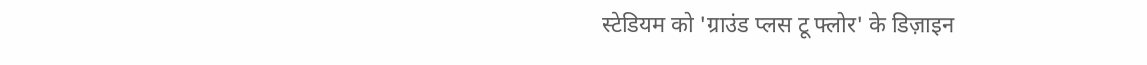स्टेडियम को 'ग्राउंड प्लस टू फ्लोर' के डिज़ाइन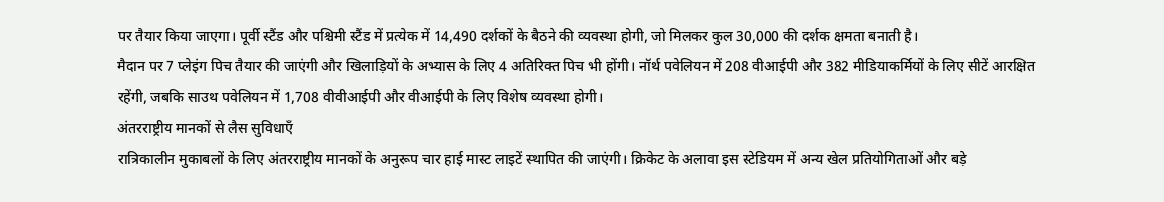पर तैयार किया जाएगा। पूर्वी स्टैंड और पश्चिमी स्टैंड में प्रत्येक में 14,490 दर्शकों के बैठने की व्यवस्था होगी, जो मिलकर कुल 30,000 की दर्शक क्षमता बनाती है।
मैदान पर 7 प्लेइंग पिच तैयार की जाएंगी और खिलाड़ियों के अभ्यास के लिए 4 अतिरिक्त पिच भी होंगी। नॉर्थ पवेलियन में 208 वीआईपी और 382 मीडियाकर्मियों के लिए सीटें आरक्षित रहेंगी, जबकि साउथ पवेलियन में 1,708 वीवीआईपी और वीआईपी के लिए विशेष व्यवस्था होगी।
अंतरराष्ट्रीय मानकों से लैस सुविधाएँ
रात्रिकालीन मुकाबलों के लिए अंतरराष्ट्रीय मानकों के अनुरूप चार हाई मास्ट लाइटें स्थापित की जाएंगी। क्रिकेट के अलावा इस स्टेडियम में अन्य खेल प्रतियोगिताओं और बड़े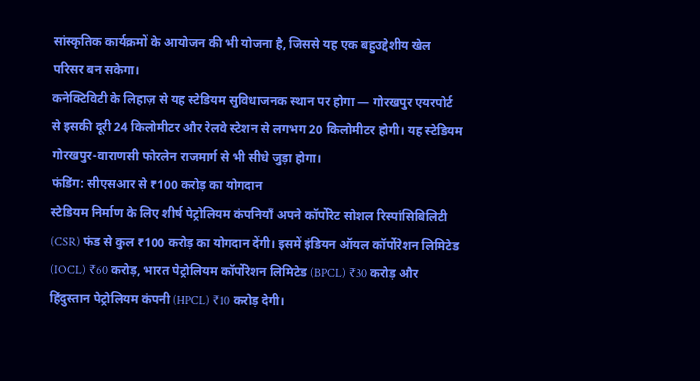सांस्कृतिक कार्यक्रमों के आयोजन की भी योजना है, जिससे यह एक बहुउद्देशीय खेल परिसर बन सकेगा।
कनेक्टिविटी के लिहाज़ से यह स्टेडियम सुविधाजनक स्थान पर होगा — गोरखपुर एयरपोर्ट से इसकी दूरी 24 किलोमीटर और रेलवे स्टेशन से लगभग 20 किलोमीटर होगी। यह स्टेडियम गोरखपुर-वाराणसी फोरलेन राजमार्ग से भी सीधे जुड़ा होगा।
फंडिंग: सीएसआर से ₹100 करोड़ का योगदान
स्टेडियम निर्माण के लिए शीर्ष पेट्रोलियम कंपनियाँ अपने कॉर्पोरेट सोशल रिस्पांसिबिलिटी (CSR) फंड से कुल ₹100 करोड़ का योगदान देंगी। इसमें इंडियन ऑयल कॉर्पोरेशन लिमिटेड (IOCL) ₹60 करोड़, भारत पेट्रोलियम कॉर्पोरेशन लिमिटेड (BPCL) ₹30 करोड़ और हिंदुस्तान पेट्रोलियम कंपनी (HPCL) ₹10 करोड़ देगी।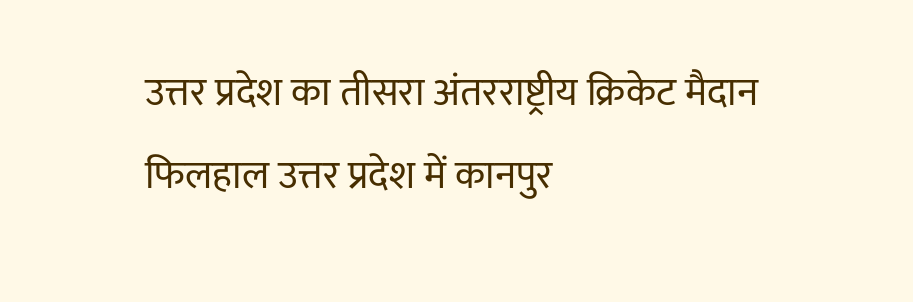उत्तर प्रदेश का तीसरा अंतरराष्ट्रीय क्रिकेट मैदान
फिलहाल उत्तर प्रदेश में कानपुर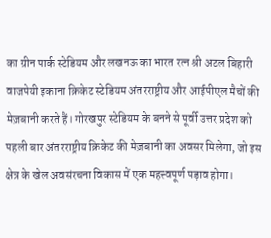का ग्रीन पार्क स्टेडियम और लखनऊ का भारत रत्न श्री अटल बिहारी वाजपेयी इकाना क्रिकेट स्टेडियम अंतरराष्ट्रीय और आईपीएल मैचों की मेज़बानी करते हैं। गोरखपुर स्टेडियम के बनने से पूर्वी उत्तर प्रदेश को पहली बार अंतरराष्ट्रीय क्रिकेट की मेज़बानी का अवसर मिलेगा, जो इस क्षेत्र के खेल अवसंरचना विकास में एक महत्त्वपूर्ण पड़ाव होगा।